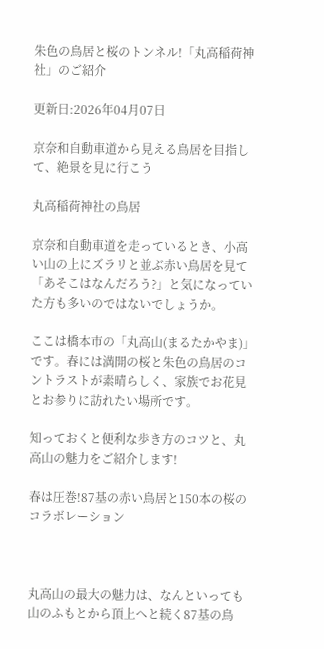朱色の鳥居と桜のトンネル!「丸高稲荷神社」のご紹介

更新日:2026年04月07日

京奈和自動車道から見える鳥居を目指して、絶景を見に行こう

丸高稲荷神社の鳥居

京奈和自動車道を走っているとき、小高い山の上にズラリと並ぶ赤い鳥居を見て「あそこはなんだろう?」と気になっていた方も多いのではないでしょうか。

ここは橋本市の「丸高山(まるたかやま)」です。春には満開の桜と朱色の鳥居のコントラストが素晴らしく、家族でお花見とお参りに訪れたい場所です。

知っておくと便利な歩き方のコツと、丸高山の魅力をご紹介します!

春は圧巻!87基の赤い鳥居と150本の桜のコラボレーション



丸高山の最大の魅力は、なんといっても山のふもとから頂上へと続く87基の鳥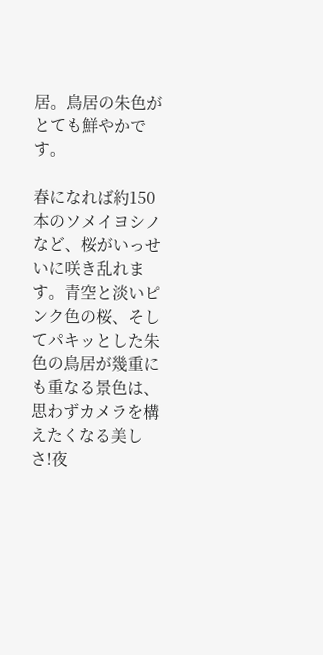居。鳥居の朱色がとても鮮やかです。

春になれば約150本のソメイヨシノなど、桜がいっせいに咲き乱れます。青空と淡いピンク色の桜、そしてパキッとした朱色の鳥居が幾重にも重なる景色は、思わずカメラを構えたくなる美しさ!夜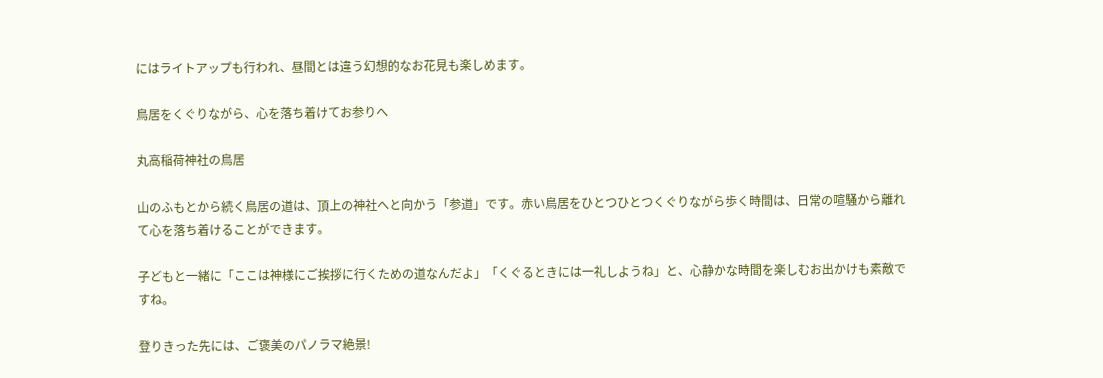にはライトアップも行われ、昼間とは違う幻想的なお花見も楽しめます。

鳥居をくぐりながら、心を落ち着けてお参りへ

丸高稲荷神社の鳥居

山のふもとから続く鳥居の道は、頂上の神社へと向かう「参道」です。赤い鳥居をひとつひとつくぐりながら歩く時間は、日常の喧騒から離れて心を落ち着けることができます。

子どもと一緒に「ここは神様にご挨拶に行くための道なんだよ」「くぐるときには一礼しようね」と、心静かな時間を楽しむお出かけも素敵ですね。

登りきった先には、ご褒美のパノラマ絶景!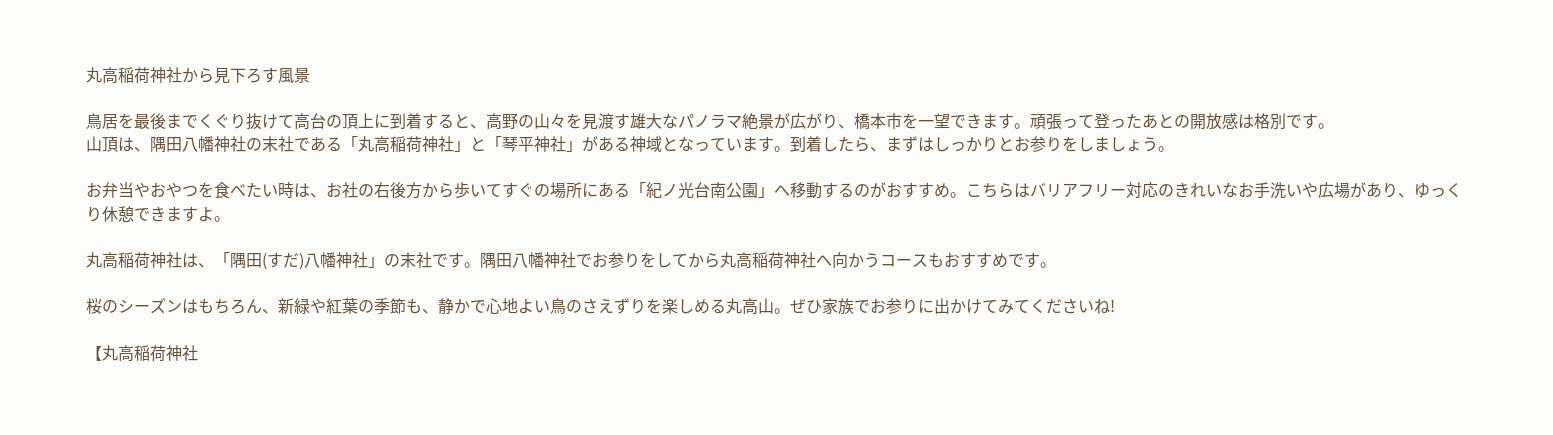丸高稲荷神社から見下ろす風景

鳥居を最後までくぐり抜けて高台の頂上に到着すると、高野の山々を見渡す雄大なパノラマ絶景が広がり、橋本市を一望できます。頑張って登ったあとの開放感は格別です。
山頂は、隅田八幡神社の末社である「丸高稲荷神社」と「琴平神社」がある神域となっています。到着したら、まずはしっかりとお参りをしましょう。

お弁当やおやつを食べたい時は、お社の右後方から歩いてすぐの場所にある「紀ノ光台南公園」へ移動するのがおすすめ。こちらはバリアフリー対応のきれいなお手洗いや広場があり、ゆっくり休憩できますよ。

丸高稲荷神社は、「隅田(すだ)八幡神社」の末社です。隅田八幡神社でお参りをしてから丸高稲荷神社へ向かうコースもおすすめです。

桜のシーズンはもちろん、新緑や紅葉の季節も、静かで心地よい鳥のさえずりを楽しめる丸高山。ぜひ家族でお参りに出かけてみてくださいね!

【丸高稲荷神社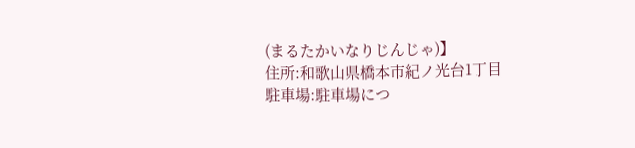(まるたかいなりじんじゃ)】
住所:和歌山県橋本市紀ノ光台1丁目
駐車場:駐車場につ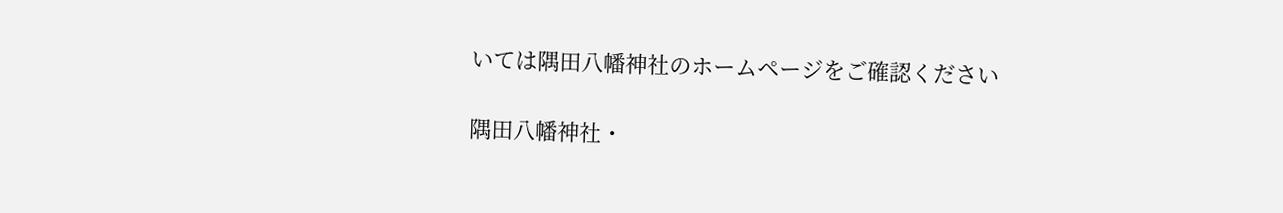いては隅田八幡神社のホームページをご確認ください

隅田八幡神社・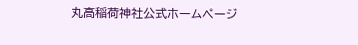丸高稲荷神社公式ホームページ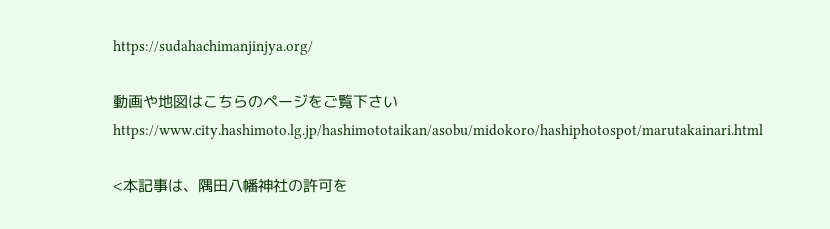https://sudahachimanjinjya.org/

動画や地図はこちらのページをご覧下さい
https://www.city.hashimoto.lg.jp/hashimototaikan/asobu/midokoro/hashiphotospot/marutakainari.html

<本記事は、隅田八幡神社の許可を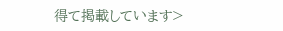得て掲載しています>